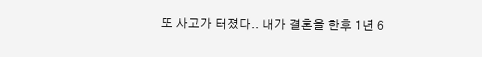또 사고가 터졌다.. 내가 결혼을 한후 1년 6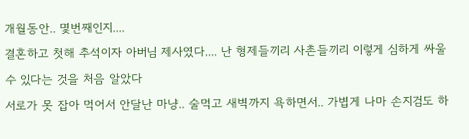개월동안.. 몇번째인지....
결혼하고 첫해 추석이자 아버님 제사였다.... 난 형제들끼리 사촌들끼리 이렇게 심하게 싸울수 있다는 것을 처음 알았다
서로가 못 잡아 먹어서 안달난 마냥.. 술먹고 새벽까지 욕하면서.. 가볍게 나마 손지검도 하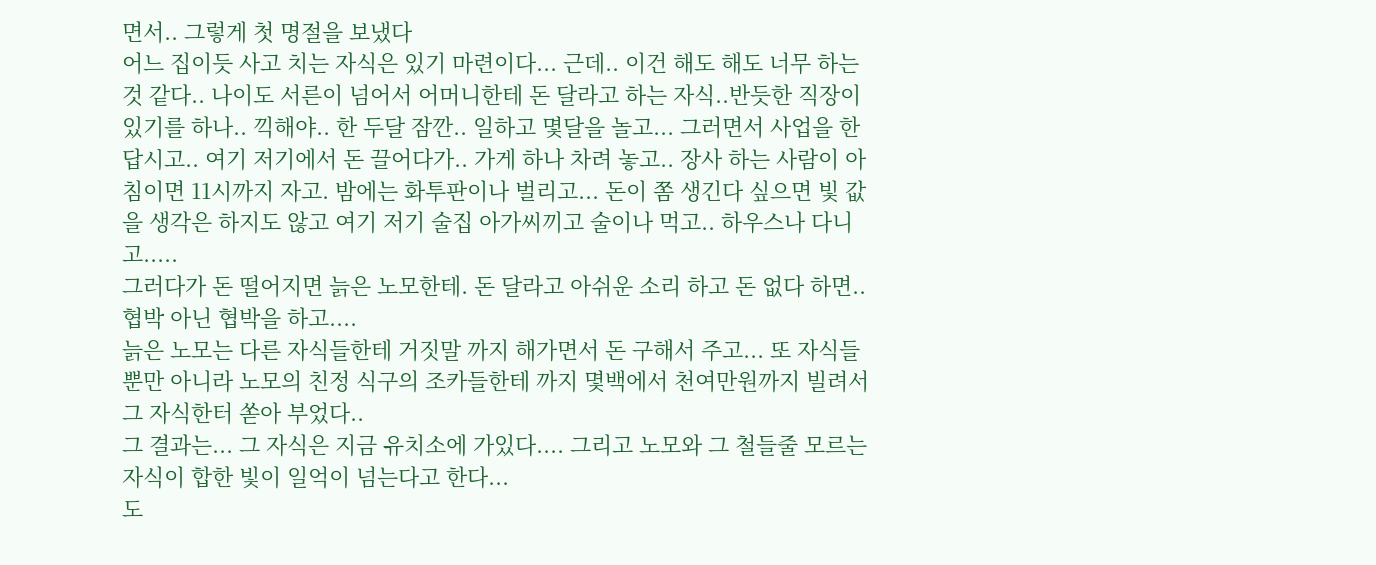면서.. 그렇게 첫 명절을 보냈다
어느 집이듯 사고 치는 자식은 있기 마련이다... 근데.. 이건 해도 해도 너무 하는것 같다.. 나이도 서른이 넘어서 어머니한테 돈 달라고 하는 자식..반듯한 직장이 있기를 하나.. 끽해야.. 한 두달 잠깐.. 일하고 몇달을 놀고... 그러면서 사업을 한답시고.. 여기 저기에서 돈 끌어다가.. 가게 하나 차려 놓고.. 장사 하는 사람이 아침이면 11시까지 자고. 밤에는 화투판이나 벌리고... 돈이 쫌 생긴다 싶으면 빛 값을 생각은 하지도 않고 여기 저기 술집 아가씨끼고 술이나 먹고.. 하우스나 다니고.....
그러다가 돈 떨어지면 늙은 노모한테. 돈 달라고 아쉬운 소리 하고 돈 없다 하면.. 협박 아닌 협박을 하고....
늙은 노모는 다른 자식들한테 거짓말 까지 해가면서 돈 구해서 주고... 또 자식들뿐만 아니라 노모의 친정 식구의 조카들한테 까지 몇백에서 천여만원까지 빌려서 그 자식한터 쏟아 부었다..
그 결과는... 그 자식은 지금 유치소에 가있다.... 그리고 노모와 그 철들줄 모르는 자식이 합한 빛이 일억이 넘는다고 한다...
도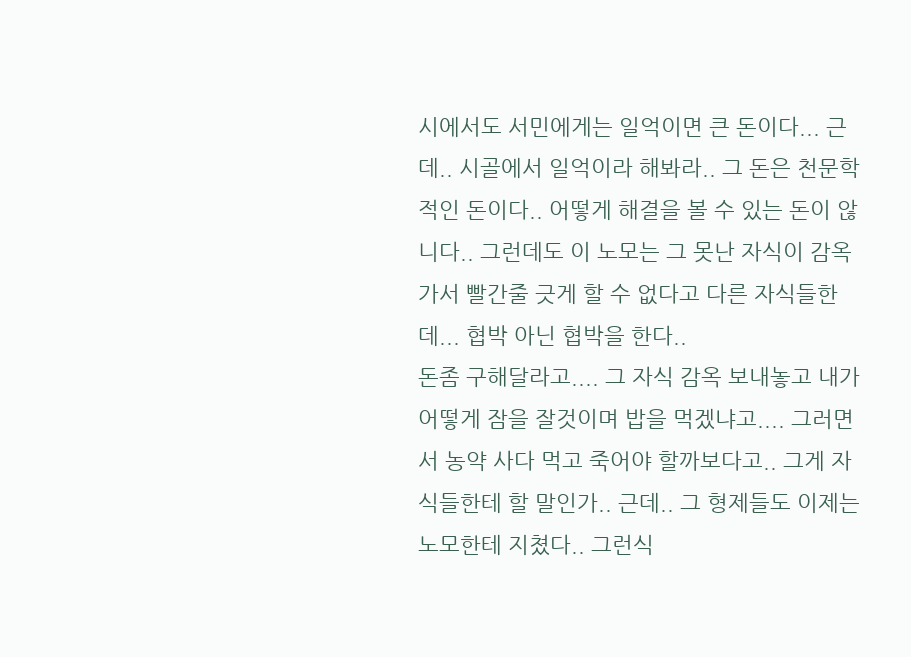시에서도 서민에게는 일억이면 큰 돈이다... 근데.. 시골에서 일억이라 해봐라.. 그 돈은 천문학적인 돈이다.. 어떻게 해결을 볼 수 있는 돈이 않니다.. 그런데도 이 노모는 그 못난 자식이 감옥가서 빨간줄 긋게 할 수 없다고 다른 자식들한데... 협박 아닌 협박을 한다..
돈좀 구해달라고.... 그 자식 감옥 보내놓고 내가 어떻게 잠을 잘것이며 밥을 먹겠냐고.... 그러면서 농약 사다 먹고 죽어야 할까보다고.. 그게 자식들한테 할 말인가.. 근데.. 그 형제들도 이제는 노모한테 지쳤다.. 그런식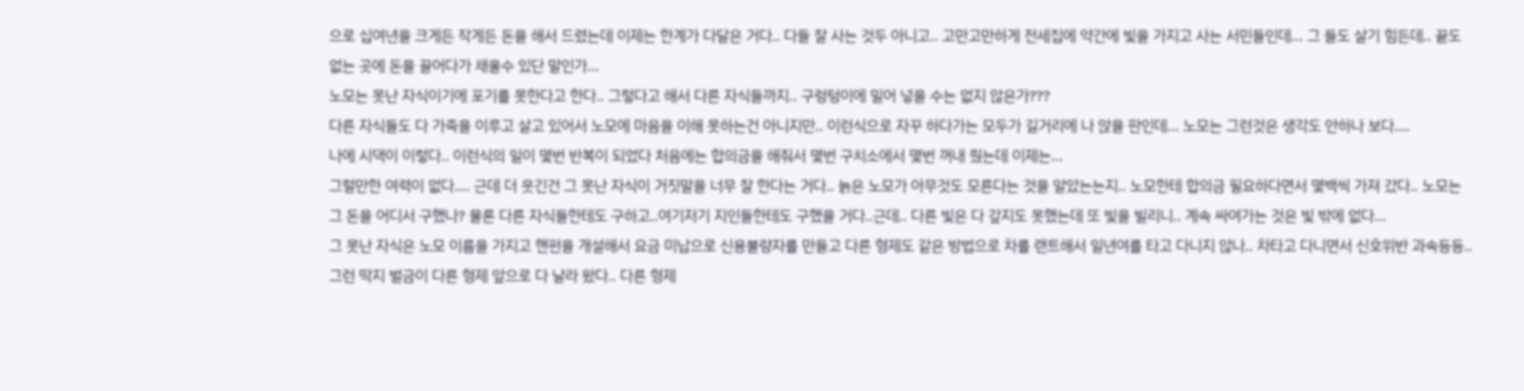으로 십여년을 크게든 작게든 돈을 해서 드렸는데 이제는 한계가 다달은 거다.. 다들 잘 사는 것두 아니고.. 고만고만하게 전세집에 약간에 빛을 가지고 사는 서민들인데... 그 들도 살기 힘든데.. 끝도 없는 곳에 돈을 끌어다가 채울수 있단 말인가...
노모는 못난 자식이기에 포기를 못한다고 한다.. 그렇다고 해서 다른 자식들까지.. 구렁텅이에 밀어 넣을 수는 없지 않은가???
다른 자식들도 다 가족을 이루고 살고 있어서 노모에 마음을 이해 못하는건 아니지만.. 이런식으로 자꾸 하다가는 모두가 길거리에 나 앉을 판인데... 노모는 그런것은 생각도 안하나 보다....
나에 시댁이 이렇다.. 이런식의 일이 몇번 반복이 되었다 처음에는 합의금을 해줘서 몇번 구치소에서 몇번 꺼내 줬는데 이제는...
그럴만한 여력이 없다.... 근데 더 웃긴건 그 못난 자식이 거짓말을 너무 잘 한다는 거다.. 늙은 노모가 아무것도 모른다는 것을 알았는는지.. 노모한테 합의금 필요하다면서 몇백씩 가져 갔다.. 노모는 그 돈을 어디서 구했나? 물론 다른 자식들한테도 구하고..여기저기 지인들한테도 구했을 거다..근데.. 다른 빛은 다 갚지도 못했는데 또 빛을 빌리니.. 계속 싸여가는 것은 빛 밖에 없다...
그 못난 자식은 노모 이름을 가지고 핸펀을 개설해서 요금 미납으로 신용불량자를 만들고 다른 형제도 같은 방법으로 차를 랜트해서 일년여를 타고 다니지 않나.. 차타고 다니면서 신호위반 과속등등.. 그런 딱지 벌금이 다른 형제 앞으로 다 날라 왔다.. 다른 형제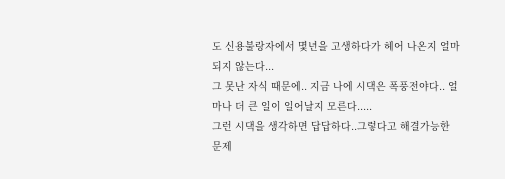도 신용불랑자에서 몇년을 고생하다가 헤어 나온지 얼마 되지 않는다...
그 못난 자식 때문에.. 지금 나에 시댁은 폭풍전야다.. 얼마나 더 큰 일이 일어날지 모른다.....
그런 시댁을 생각하면 답답하다..그렇다고 해결가능한 문제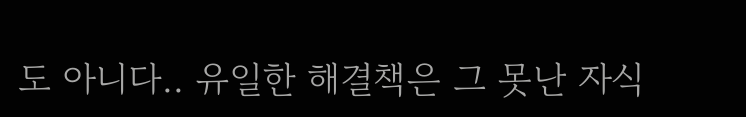도 아니다.. 유일한 해결책은 그 못난 자식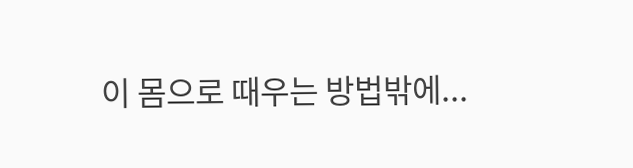이 몸으로 때우는 방법밖에...